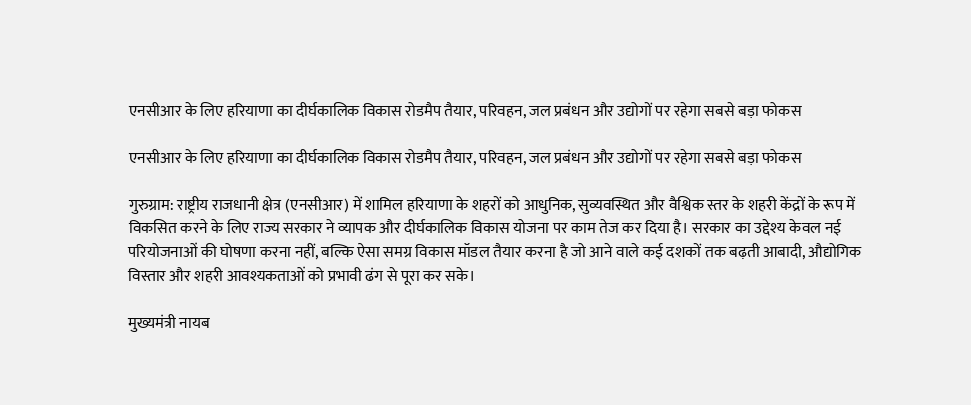एनसीआर के लिए हरियाणा का दीर्घकालिक विकास रोडमैप तैयार, परिवहन, जल प्रबंधन और उद्योगों पर रहेगा सबसे बड़ा फोकस

एनसीआर के लिए हरियाणा का दीर्घकालिक विकास रोडमैप तैयार, परिवहन, जल प्रबंधन और उद्योगों पर रहेगा सबसे बड़ा फोकस

गुरुग्राम: राष्ट्रीय राजधानी क्षेत्र (एनसीआर) में शामिल हरियाणा के शहरों को आधुनिक, सुव्यवस्थित और वैश्विक स्तर के शहरी केंद्रों के रूप में विकसित करने के लिए राज्य सरकार ने व्यापक और दीर्घकालिक विकास योजना पर काम तेज कर दिया है। सरकार का उद्देश्य केवल नई परियोजनाओं की घोषणा करना नहीं, बल्कि ऐसा समग्र विकास मॉडल तैयार करना है जो आने वाले कई दशकों तक बढ़ती आबादी, औद्योगिक विस्तार और शहरी आवश्यकताओं को प्रभावी ढंग से पूरा कर सके।

मुख्यमंत्री नायब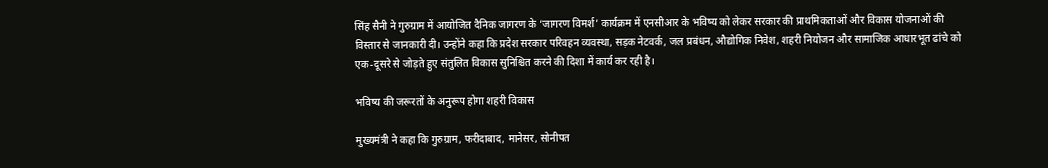सिंह सैनी ने गुरुग्राम में आयोजित दैनिक जागरण के ‘जागरण विमर्श’ कार्यक्रम में एनसीआर के भविष्य को लेकर सरकार की प्राथमिकताओं और विकास योजनाओं की विस्तार से जानकारी दी। उन्होंने कहा कि प्रदेश सरकार परिवहन व्यवस्था, सड़क नेटवर्क, जल प्रबंधन, औद्योगिक निवेश, शहरी नियोजन और सामाजिक आधारभूत ढांचे को एक-दूसरे से जोड़ते हुए संतुलित विकास सुनिश्चित करने की दिशा में कार्य कर रही है।

भविष्य की जरूरतों के अनुरूप होगा शहरी विकास

मुख्यमंत्री ने कहा कि गुरुग्राम, फरीदाबाद, मानेसर, सोनीपत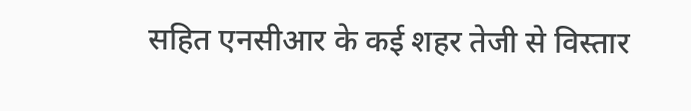सहित एनसीआर के कई शहर तेजी से विस्तार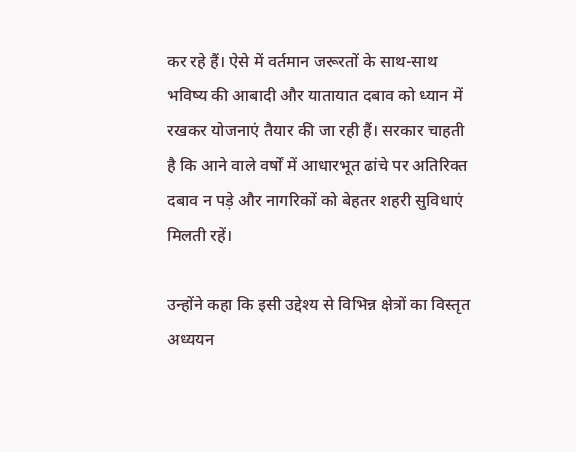कर रहे हैं। ऐसे में वर्तमान जरूरतों के साथ-साथ भविष्य की आबादी और यातायात दबाव को ध्यान में रखकर योजनाएं तैयार की जा रही हैं। सरकार चाहती है कि आने वाले वर्षों में आधारभूत ढांचे पर अतिरिक्त दबाव न पड़े और नागरिकों को बेहतर शहरी सुविधाएं मिलती रहें।

उन्होंने कहा कि इसी उद्देश्य से विभिन्न क्षेत्रों का विस्तृत अध्ययन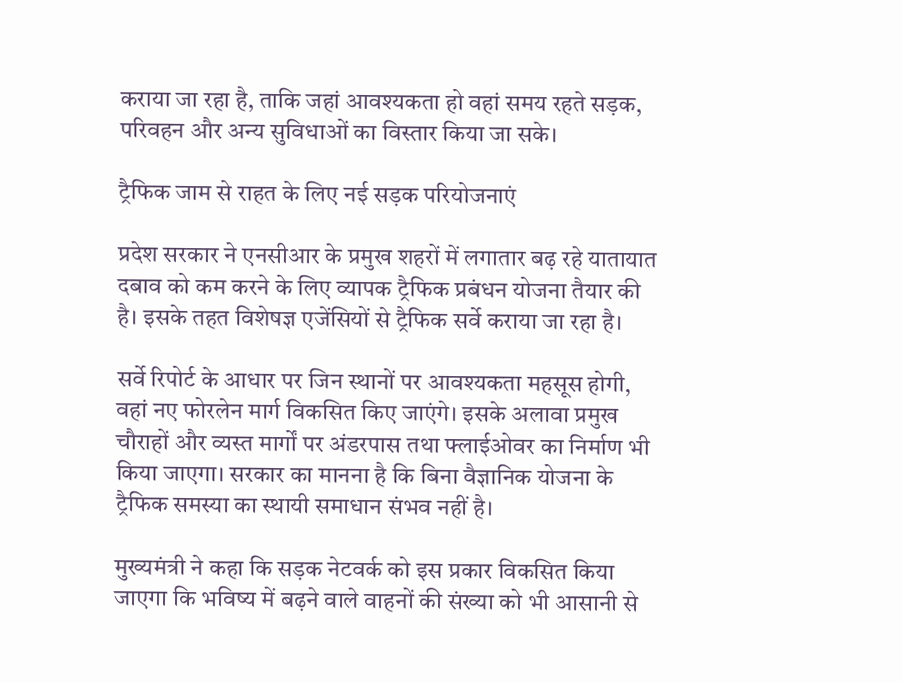कराया जा रहा है, ताकि जहां आवश्यकता हो वहां समय रहते सड़क, परिवहन और अन्य सुविधाओं का विस्तार किया जा सके।

ट्रैफिक जाम से राहत के लिए नई सड़क परियोजनाएं

प्रदेश सरकार ने एनसीआर के प्रमुख शहरों में लगातार बढ़ रहे यातायात दबाव को कम करने के लिए व्यापक ट्रैफिक प्रबंधन योजना तैयार की है। इसके तहत विशेषज्ञ एजेंसियों से ट्रैफिक सर्वे कराया जा रहा है।

सर्वे रिपोर्ट के आधार पर जिन स्थानों पर आवश्यकता महसूस होगी, वहां नए फोरलेन मार्ग विकसित किए जाएंगे। इसके अलावा प्रमुख चौराहों और व्यस्त मार्गों पर अंडरपास तथा फ्लाईओवर का निर्माण भी किया जाएगा। सरकार का मानना है कि बिना वैज्ञानिक योजना के ट्रैफिक समस्या का स्थायी समाधान संभव नहीं है।

मुख्यमंत्री ने कहा कि सड़क नेटवर्क को इस प्रकार विकसित किया जाएगा कि भविष्य में बढ़ने वाले वाहनों की संख्या को भी आसानी से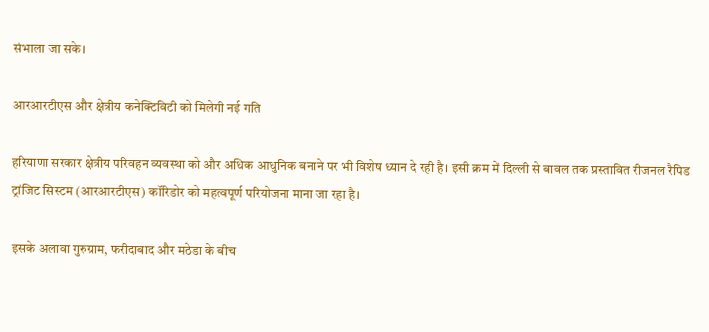संभाला जा सके।

आरआरटीएस और क्षेत्रीय कनेक्टिविटी को मिलेगी नई गति

हरियाणा सरकार क्षेत्रीय परिवहन व्यवस्था को और अधिक आधुनिक बनाने पर भी विशेष ध्यान दे रही है। इसी क्रम में दिल्ली से बावल तक प्रस्तावित रीजनल रैपिड ट्रांजिट सिस्टम (आरआरटीएस) कॉरिडोर को महत्वपूर्ण परियोजना माना जा रहा है।

इसके अलावा गुरुग्राम, फरीदाबाद और मठेडा के बीच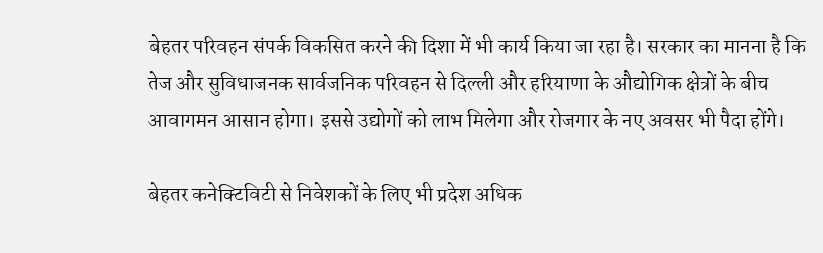बेहतर परिवहन संपर्क विकसित करने की दिशा में भी कार्य किया जा रहा है। सरकार का मानना है कि तेज और सुविधाजनक सार्वजनिक परिवहन से दिल्ली और हरियाणा के औद्योगिक क्षेत्रों के बीच आवागमन आसान होगा। इससे उद्योगों को लाभ मिलेगा और रोजगार के नए अवसर भी पैदा होंगे।

बेहतर कनेक्टिविटी से निवेशकों के लिए भी प्रदेश अधिक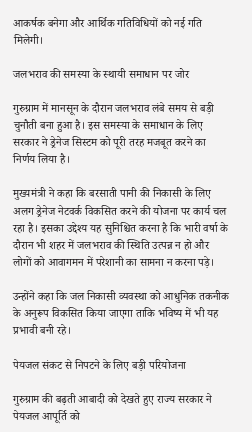आकर्षक बनेगा और आर्थिक गतिविधियों को नई गति मिलेगी।

जलभराव की समस्या के स्थायी समाधान पर जोर

गुरुग्राम में मानसून के दौरान जलभराव लंबे समय से बड़ी चुनौती बना हुआ है। इस समस्या के समाधान के लिए सरकार ने ड्रेनेज सिस्टम को पूरी तरह मजबूत करने का निर्णय लिया है।

मुख्यमंत्री ने कहा कि बरसाती पानी की निकासी के लिए अलग ड्रेनेज नेटवर्क विकसित करने की योजना पर कार्य चल रहा है। इसका उद्देश्य यह सुनिश्चित करना है कि भारी वर्षा के दौरान भी शहर में जलभराव की स्थिति उत्पन्न न हो और लोगों को आवागमन में परेशानी का सामना न करना पड़े।

उन्होंने कहा कि जल निकासी व्यवस्था को आधुनिक तकनीक के अनुरूप विकसित किया जाएगा ताकि भविष्य में भी यह प्रभावी बनी रहे।

पेयजल संकट से निपटने के लिए बड़ी परियोजना

गुरुग्राम की बढ़ती आबादी को देखते हुए राज्य सरकार ने पेयजल आपूर्ति को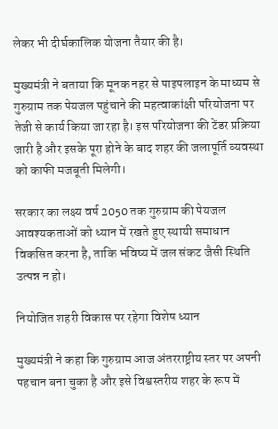लेकर भी दीर्घकालिक योजना तैयार की है।

मुख्यमंत्री ने बताया कि मूनक नहर से पाइपलाइन के माध्यम से गुरुग्राम तक पेयजल पहुंचाने की महत्वाकांक्षी परियोजना पर तेजी से कार्य किया जा रहा है। इस परियोजना की टेंडर प्रक्रिया जारी है और इसके पूरा होने के बाद शहर की जलापूर्ति व्यवस्था को काफी मजबूती मिलेगी।

सरकार का लक्ष्य वर्ष 2050 तक गुरुग्राम की पेयजल आवश्यकताओं को ध्यान में रखते हुए स्थायी समाधान विकसित करना है, ताकि भविष्य में जल संकट जैसी स्थिति उत्पन्न न हो।

नियोजित शहरी विकास पर रहेगा विशेष ध्यान

मुख्यमंत्री ने कहा कि गुरुग्राम आज अंतरराष्ट्रीय स्तर पर अपनी पहचान बना चुका है और इसे विश्वस्तरीय शहर के रूप में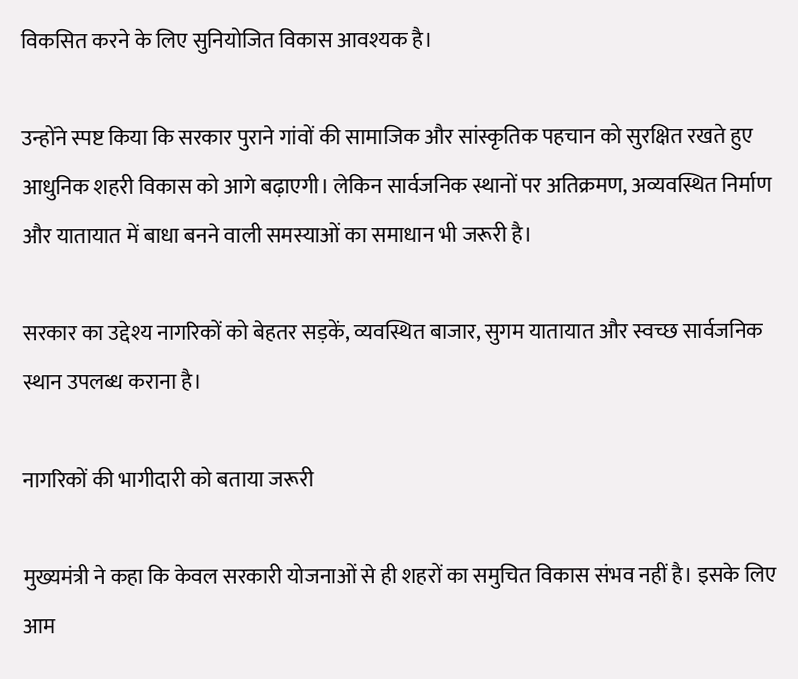विकसित करने के लिए सुनियोजित विकास आवश्यक है।

उन्होंने स्पष्ट किया कि सरकार पुराने गांवों की सामाजिक और सांस्कृतिक पहचान को सुरक्षित रखते हुए आधुनिक शहरी विकास को आगे बढ़ाएगी। लेकिन सार्वजनिक स्थानों पर अतिक्रमण, अव्यवस्थित निर्माण और यातायात में बाधा बनने वाली समस्याओं का समाधान भी जरूरी है।

सरकार का उद्देश्य नागरिकों को बेहतर सड़कें, व्यवस्थित बाजार, सुगम यातायात और स्वच्छ सार्वजनिक स्थान उपलब्ध कराना है।

नागरिकों की भागीदारी को बताया जरूरी

मुख्यमंत्री ने कहा कि केवल सरकारी योजनाओं से ही शहरों का समुचित विकास संभव नहीं है। इसके लिए आम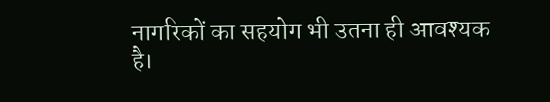नागरिकों का सहयोग भी उतना ही आवश्यक है।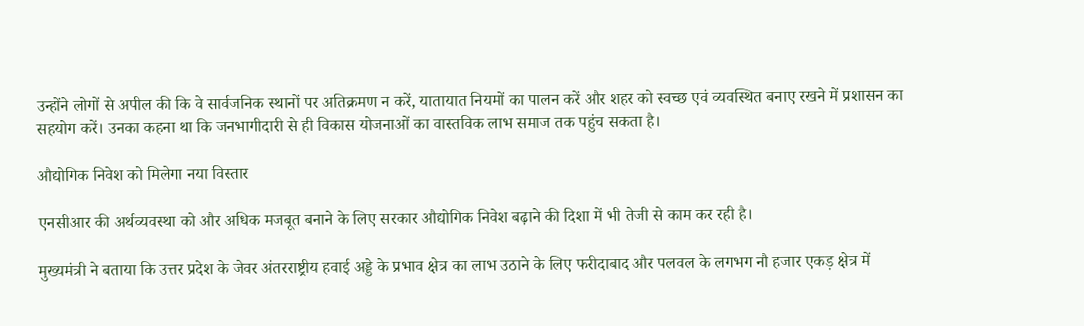उन्होंने लोगों से अपील की कि वे सार्वजनिक स्थानों पर अतिक्रमण न करें, यातायात नियमों का पालन करें और शहर को स्वच्छ एवं व्यवस्थित बनाए रखने में प्रशासन का सहयोग करें। उनका कहना था कि जनभागीदारी से ही विकास योजनाओं का वास्तविक लाभ समाज तक पहुंच सकता है।

औद्योगिक निवेश को मिलेगा नया विस्तार

एनसीआर की अर्थव्यवस्था को और अधिक मजबूत बनाने के लिए सरकार औद्योगिक निवेश बढ़ाने की दिशा में भी तेजी से काम कर रही है।

मुख्यमंत्री ने बताया कि उत्तर प्रदेश के जेवर अंतरराष्ट्रीय हवाई अड्डे के प्रभाव क्षेत्र का लाभ उठाने के लिए फरीदाबाद और पलवल के लगभग नौ हजार एकड़ क्षेत्र में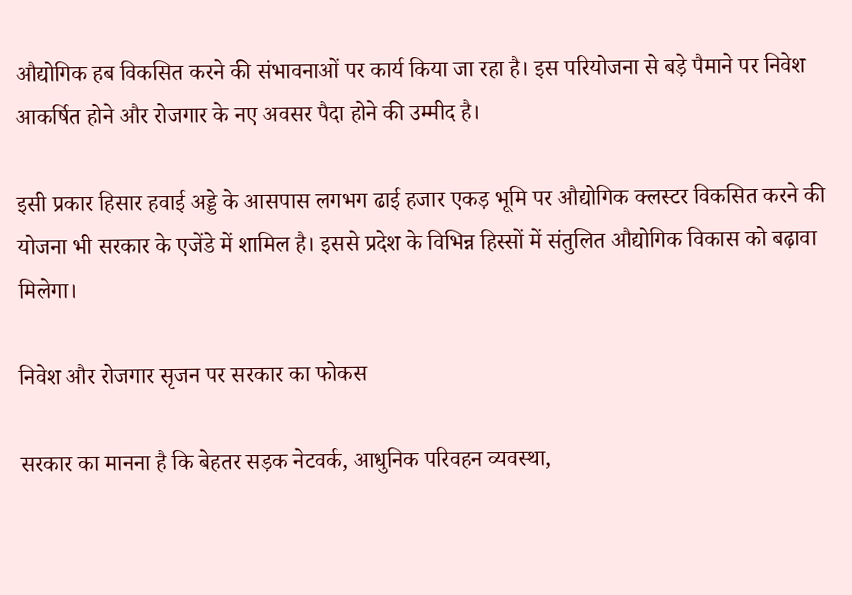औद्योगिक हब विकसित करने की संभावनाओं पर कार्य किया जा रहा है। इस परियोजना से बड़े पैमाने पर निवेश आकर्षित होने और रोजगार के नए अवसर पैदा होने की उम्मीद है।

इसी प्रकार हिसार हवाई अड्डे के आसपास लगभग ढाई हजार एकड़ भूमि पर औद्योगिक क्लस्टर विकसित करने की योजना भी सरकार के एजेंडे में शामिल है। इससे प्रदेश के विभिन्न हिस्सों में संतुलित औद्योगिक विकास को बढ़ावा मिलेगा।

निवेश और रोजगार सृजन पर सरकार का फोकस

सरकार का मानना है कि बेहतर सड़क नेटवर्क, आधुनिक परिवहन व्यवस्था,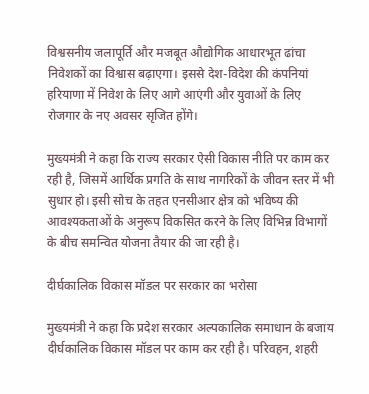विश्वसनीय जलापूर्ति और मजबूत औद्योगिक आधारभूत ढांचा निवेशकों का विश्वास बढ़ाएगा। इससे देश-विदेश की कंपनियां हरियाणा में निवेश के लिए आगे आएंगी और युवाओं के लिए रोजगार के नए अवसर सृजित होंगे।

मुख्यमंत्री ने कहा कि राज्य सरकार ऐसी विकास नीति पर काम कर रही है, जिसमें आर्थिक प्रगति के साथ नागरिकों के जीवन स्तर में भी सुधार हो। इसी सोच के तहत एनसीआर क्षेत्र को भविष्य की आवश्यकताओं के अनुरूप विकसित करने के लिए विभिन्न विभागों के बीच समन्वित योजना तैयार की जा रही है।

दीर्घकालिक विकास मॉडल पर सरकार का भरोसा

मुख्यमंत्री ने कहा कि प्रदेश सरकार अल्पकालिक समाधान के बजाय दीर्घकालिक विकास मॉडल पर काम कर रही है। परिवहन, शहरी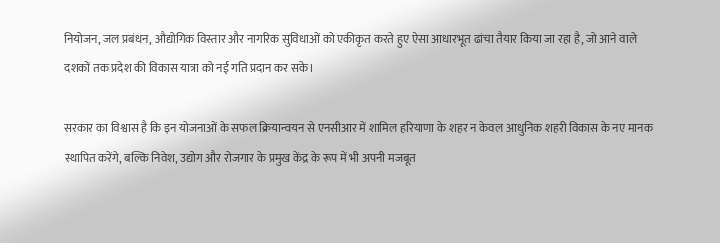नियोजन, जल प्रबंधन, औद्योगिक विस्तार और नागरिक सुविधाओं को एकीकृत करते हुए ऐसा आधारभूत ढांचा तैयार किया जा रहा है, जो आने वाले दशकों तक प्रदेश की विकास यात्रा को नई गति प्रदान कर सके।

सरकार का विश्वास है कि इन योजनाओं के सफल क्रियान्वयन से एनसीआर में शामिल हरियाणा के शहर न केवल आधुनिक शहरी विकास के नए मानक स्थापित करेंगे, बल्कि निवेश, उद्योग और रोजगार के प्रमुख केंद्र के रूप में भी अपनी मजबूत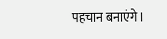पहचान बनाएंगे।